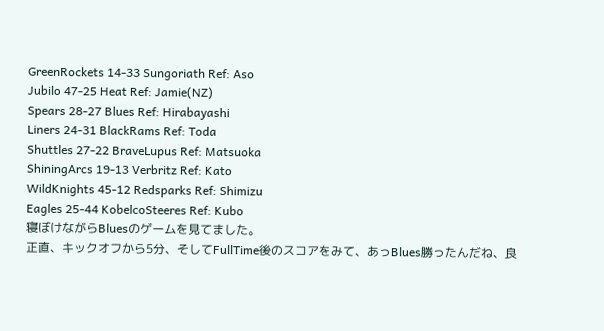GreenRockets 14-33 Sungoriath Ref: Aso
Jubilo 47-25 Heat Ref: Jamie(NZ)
Spears 28-27 Blues Ref: Hirabayashi
Liners 24-31 BlackRams Ref: Toda
Shuttles 27-22 BraveLupus Ref: Matsuoka
ShiningArcs 19-13 Verbritz Ref: Kato
WildKnights 45-12 Redsparks Ref: Shimizu
Eagles 25-44 KobelcoSteeres Ref: Kubo
寝ぼけながらBluesのゲームを見てました。
正直、キックオフから5分、そしてFullTime後のスコアをみて、あっBlues勝ったんだね、良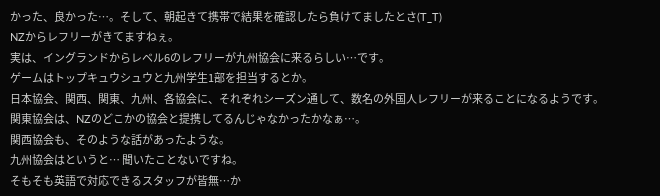かった、良かった…。そして、朝起きて携帯で結果を確認したら負けてましたとさ(T_T)
NZからレフリーがきてますねぇ。
実は、イングランドからレベル6のレフリーが九州協会に来るらしい…です。
ゲームはトップキュウシュウと九州学生1部を担当するとか。
日本協会、関西、関東、九州、各協会に、それぞれシーズン通して、数名の外国人レフリーが来ることになるようです。
関東協会は、NZのどこかの協会と提携してるんじゃなかったかなぁ…。
関西協会も、そのような話があったような。
九州協会はというと… 聞いたことないですね。
そもそも英語で対応できるスタッフが皆無…か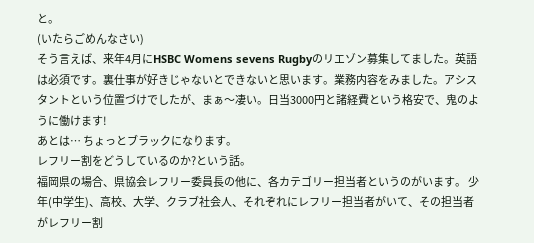と。
(いたらごめんなさい)
そう言えば、来年4月にHSBC Womens sevens Rugbyのリエゾン募集してました。英語は必須です。裏仕事が好きじゃないとできないと思います。業務内容をみました。アシスタントという位置づけでしたが、まぁ〜凄い。日当3000円と諸経費という格安で、鬼のように働けます!
あとは… ちょっとブラックになります。
レフリー割をどうしているのか?という話。
福岡県の場合、県協会レフリー委員長の他に、各カテゴリー担当者というのがいます。 少年(中学生)、高校、大学、クラブ社会人、それぞれにレフリー担当者がいて、その担当者がレフリー割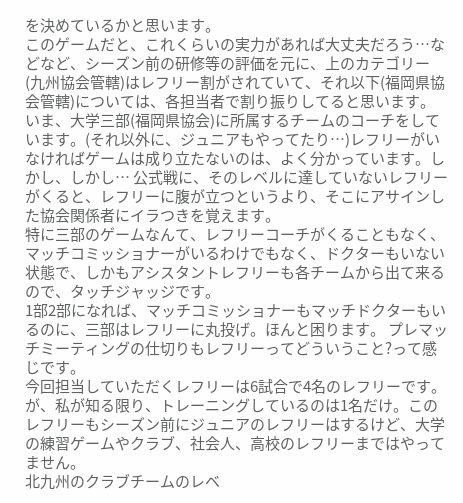を決めているかと思います。
このゲームだと、これくらいの実力があれば大丈夫だろう…などなど、シーズン前の研修等の評価を元に、上のカテゴリー(九州協会管轄)はレフリー割がされていて、それ以下(福岡県協会管轄)については、各担当者で割り振りしてると思います。
いま、大学三部(福岡県協会)に所属するチームのコーチをしています。(それ以外に、ジュニアもやってたり…)レフリーがいなければゲームは成り立たないのは、よく分かっています。しかし、しかし… 公式戦に、そのレベルに達していないレフリーがくると、レフリーに腹が立つというより、そこにアサインした協会関係者にイラつきを覚えます。
特に三部のゲームなんて、レフリーコーチがくることもなく、マッチコミッショナーがいるわけでもなく、ドクターもいない状態で、しかもアシスタントレフリーも各チームから出て来るので、タッチジャッジです。
1部2部になれば、マッチコミッショナーもマッチドクターもいるのに、三部はレフリーに丸投げ。ほんと困ります。 プレマッチミーティングの仕切りもレフリーってどういうこと?って感じです。
今回担当していただくレフリーは6試合で4名のレフリーです。が、私が知る限り、トレーニングしているのは1名だけ。このレフリーもシーズン前にジュニアのレフリーはするけど、大学の練習ゲームやクラブ、社会人、高校のレフリーまではやってません。
北九州のクラブチームのレベ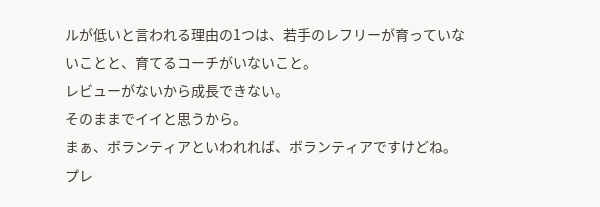ルが低いと言われる理由の1つは、若手のレフリーが育っていないことと、育てるコーチがいないこと。
レビューがないから成長できない。
そのままでイイと思うから。
まぁ、ボランティアといわれれば、ボランティアですけどね。
プレ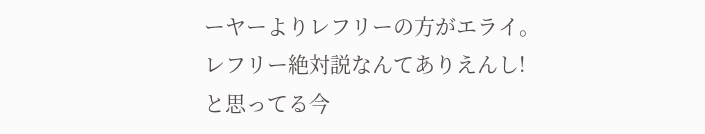ーヤーよりレフリーの方がエライ。
レフリー絶対説なんてありえんし!
と思ってる今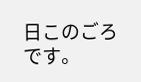日このごろです。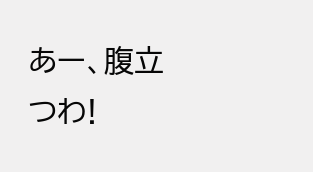あー、腹立つわ!